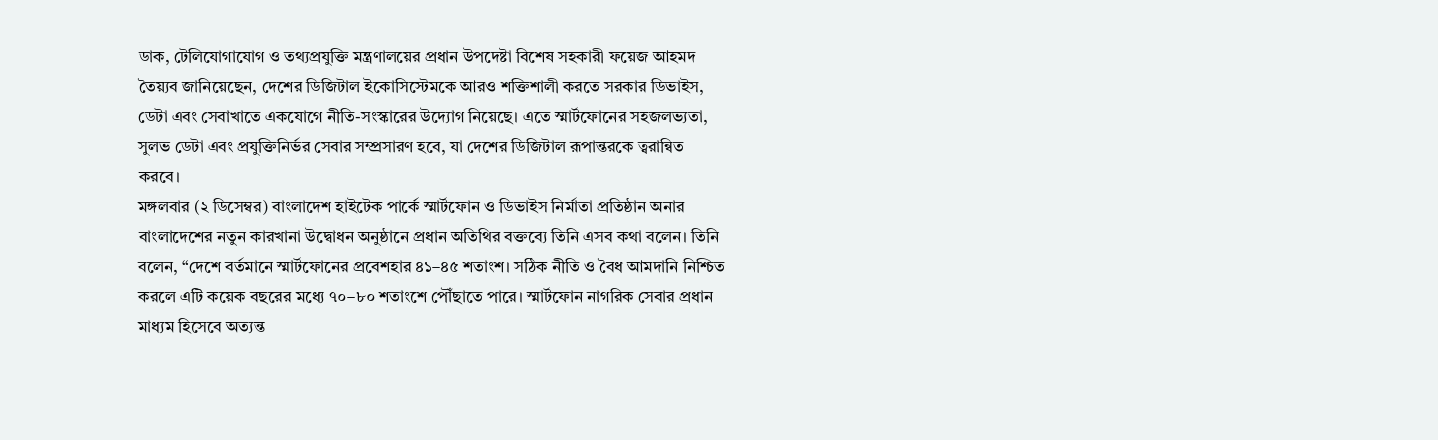ডাক, টেলিযোগাযোগ ও তথ্যপ্রযুক্তি মন্ত্রণালয়ের প্রধান উপদেষ্টা বিশেষ সহকারী ফয়েজ আহমদ তৈয়্যব জানিয়েছেন, দেশের ডিজিটাল ইকোসিস্টেমকে আরও শক্তিশালী করতে সরকার ডিভাইস, ডেটা এবং সেবাখাতে একযোগে নীতি-সংস্কারের উদ্যোগ নিয়েছে। এতে স্মার্টফোনের সহজলভ্যতা, সুলভ ডেটা এবং প্রযুক্তিনির্ভর সেবার সম্প্রসারণ হবে, যা দেশের ডিজিটাল রূপান্তরকে ত্বরান্বিত করবে।
মঙ্গলবার (২ ডিসেম্বর) বাংলাদেশ হাইটেক পার্কে স্মার্টফোন ও ডিভাইস নির্মাতা প্রতিষ্ঠান অনার বাংলাদেশের নতুন কারখানা উদ্বোধন অনুষ্ঠানে প্রধান অতিথির বক্তব্যে তিনি এসব কথা বলেন। তিনি বলেন, “দেশে বর্তমানে স্মার্টফোনের প্রবেশহার ৪১–৪৫ শতাংশ। সঠিক নীতি ও বৈধ আমদানি নিশ্চিত করলে এটি কয়েক বছরের মধ্যে ৭০–৮০ শতাংশে পৌঁছাতে পারে। স্মার্টফোন নাগরিক সেবার প্রধান মাধ্যম হিসেবে অত্যন্ত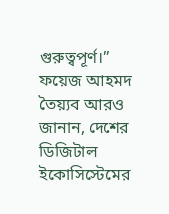গুরুত্বপূর্ণ।”
ফয়েজ আহমদ তৈয়্যব আরও জানান, দেশের ডিজিটাল ইকোসিস্টেমের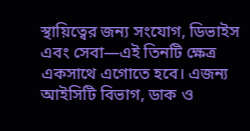স্থায়িত্বের জন্য সংযোগ, ডিভাইস এবং সেবা—এই তিনটি ক্ষেত্র একসাথে এগোতে হবে। এজন্য আইসিটি বিভাগ, ডাক ও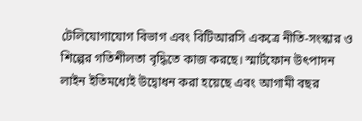টেলিযোগাযোগ বিভাগ এবং বিটিআরসি একত্রে নীতি-সংস্কার ও শিল্পের গতিশীলতা বৃদ্ধিতে কাজ করছে। স্মার্টফোন উৎপাদন লাইন ইতিমধ্যেই উদ্বোধন করা হয়েছে এবং আগামী বছর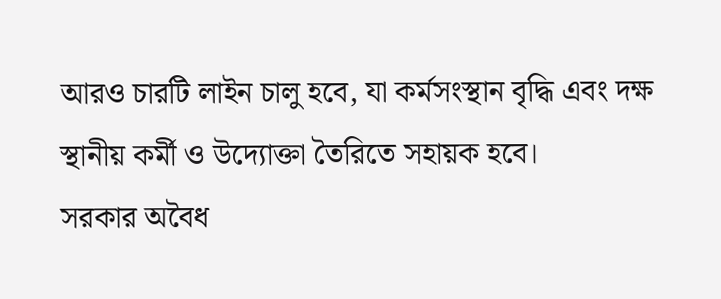আরও চারটি লাইন চালু হবে, যা কর্মসংস্থান বৃদ্ধি এবং দক্ষ স্থানীয় কর্মী ও উদ্যোক্তা তৈরিতে সহায়ক হবে।
সরকার অবৈধ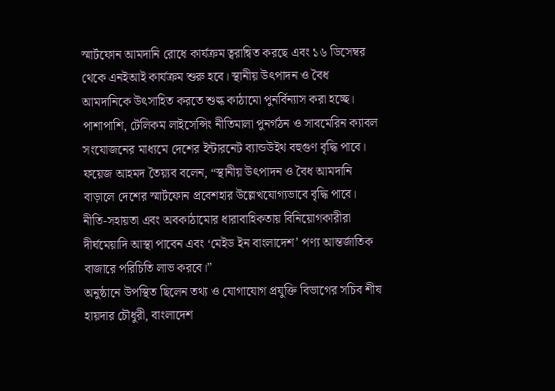স্মার্টফোন আমদানি রোধে কার্যক্রম ত্বরান্বিত করছে এবং ১৬ ডিসেম্বর থেকে এনইআই কার্যক্রম শুরু হবে। স্থানীয় উৎপাদন ও বৈধ আমদানিকে উৎসাহিত করতে শুল্ক কাঠামো পুনর্বিন্যাস করা হচ্ছে। পাশাপাশি, টেলিকম লাইসেন্সিং নীতিমালা পুনর্গঠন ও সাবমেরিন ক্যাবল সংযোজনের মাধ্যমে দেশের ইন্টারনেট ব্যান্ডউইথ বহুগুণ বৃদ্ধি পাবে।
ফয়েজ আহমদ তৈয়্যব বলেন, “স্থানীয় উৎপাদন ও বৈধ আমদানি বাড়ালে দেশের স্মার্টফোন প্রবেশহার উল্লেখযোগ্যভাবে বৃদ্ধি পাবে। নীতি-সহায়তা এবং অবকাঠামোর ধারাবাহিকতায় বিনিয়োগকারীরা দীর্ঘমেয়াদি আস্থা পাবেন এবং ‘মেইড ইন বাংলাদেশ’ পণ্য আন্তর্জাতিক বাজারে পরিচিতি লাভ করবে।”
অনুষ্ঠানে উপস্থিত ছিলেন তথ্য ও যোগাযোগ প্রযুক্তি বিভাগের সচিব শীষ হায়দার চৌধুরী, বাংলাদেশ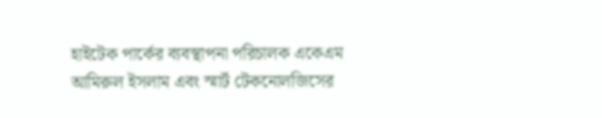হাইটেক পার্কের ব্যবস্থাপনা পরিচালক একেএম আমিরুল ইসলাম এবং স্মার্ট টেকনোলজিসের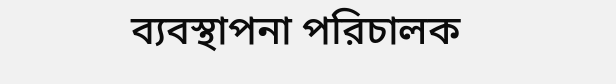ব্যবস্থাপনা পরিচালক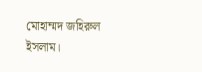মোহাম্মদ জহিরুল ইসলাম।